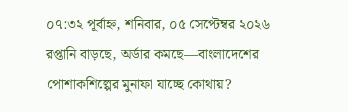০৭:৩২ পূর্বাহ্ন, শনিবার, ০৫ সেপ্টেম্বর ২০২৬
রপ্তানি বাড়ছে, অর্ডার কমছে—বাংলাদেশের পোশাকশিল্পের মুনাফা যাচ্ছে কোথায়?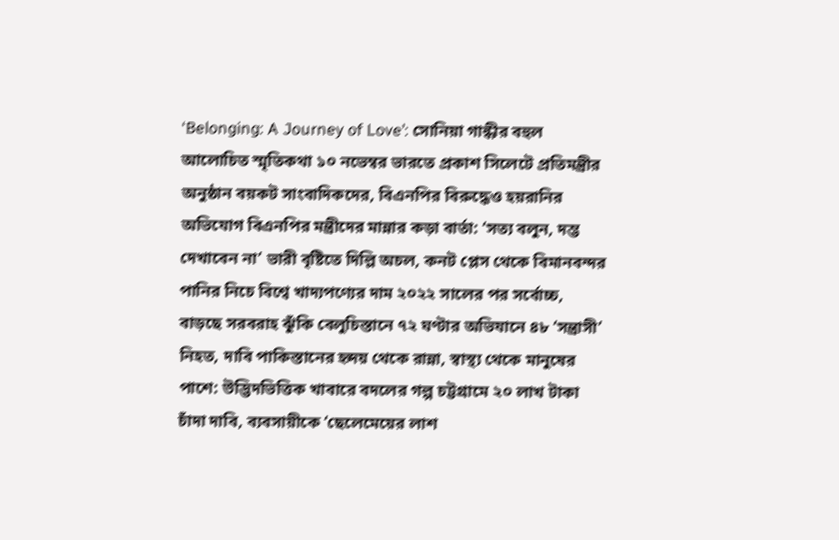‘Belonging: A Journey of Love’: সোনিয়া গান্ধীর বহুল আলোচিত স্মৃতিকথা ১০ নভেম্বর ভারতে প্রকাশ সিলেটে প্রতিমন্ত্রীর অনুষ্ঠান বয়কট সাংবাদিকদের, বিএনপির বিরুদ্ধেও হয়রানির অভিযোগ বিএনপির মন্ত্রীদের মান্নার কড়া বার্তা: ‘সত্য বলুন, দম্ভ দেখাবেন না’ ভারী বৃষ্টিতে দিল্লি অচল, কনট প্লেস থেকে বিমানবন্দর পানির নিচে বিশ্বে খাদ্যপণ্যের দাম ২০২২ সালের পর সর্বোচ্চ, বাড়ছে সরবরাহ ঝুঁকি বেলুচিস্তানে ৭২ ঘণ্টার অভিযানে ৪৮ ‘সন্ত্রাসী’ নিহত, দাবি পাকিস্তানের হৃদয় থেকে রান্না, স্বাস্থ্য থেকে মানুষের পাশে: উদ্ভিদভিত্তিক খাবারে বদলের গল্প চট্টগ্রামে ২০ লাখ টাকা চাঁদা দাবি, ব্যবসায়ীকে ‘ছেলেমেয়ের লাশ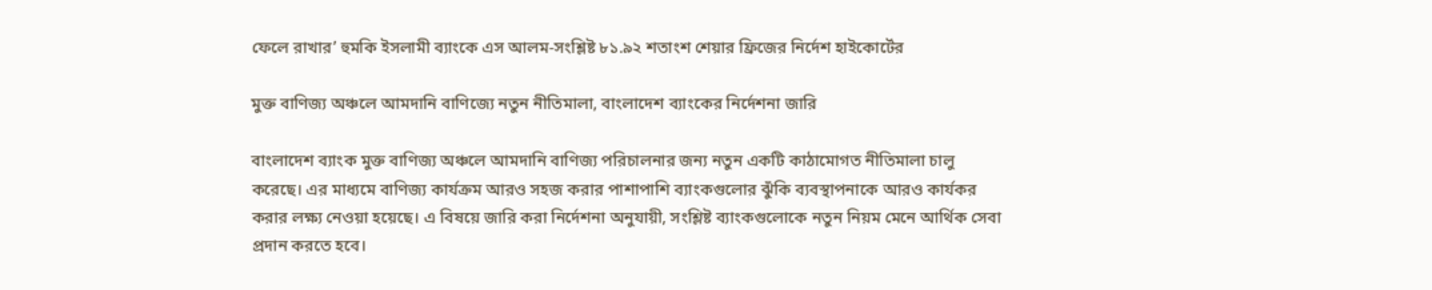ফেলে রাখার’ হুমকি ইসলামী ব্যাংকে এস আলম-সংশ্লিষ্ট ৮১.৯২ শতাংশ শেয়ার ফ্রিজের নির্দেশ হাইকোর্টের

মুক্ত বাণিজ্য অঞ্চলে আমদানি বাণিজ্যে নতুন নীতিমালা, বাংলাদেশ ব্যাংকের নির্দেশনা জারি

বাংলাদেশ ব্যাংক মুক্ত বাণিজ্য অঞ্চলে আমদানি বাণিজ্য পরিচালনার জন্য নতুন একটি কাঠামোগত নীতিমালা চালু করেছে। এর মাধ্যমে বাণিজ্য কার্যক্রম আরও সহজ করার পাশাপাশি ব্যাংকগুলোর ঝুঁকি ব্যবস্থাপনাকে আরও কার্যকর করার লক্ষ্য নেওয়া হয়েছে। এ বিষয়ে জারি করা নির্দেশনা অনুযায়ী, সংশ্লিষ্ট ব্যাংকগুলোকে নতুন নিয়ম মেনে আর্থিক সেবা প্রদান করতে হবে।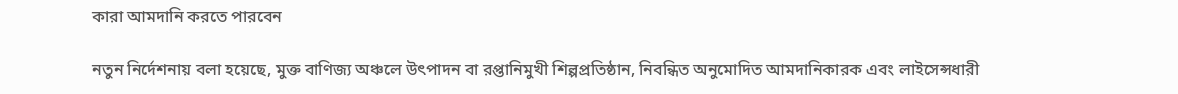কারা আমদানি করতে পারবেন

নতুন নির্দেশনায় বলা হয়েছে, মুক্ত বাণিজ্য অঞ্চলে উৎপাদন বা রপ্তানিমুখী শিল্পপ্রতিষ্ঠান, নিবন্ধিত অনুমোদিত আমদানিকারক এবং লাইসেন্সধারী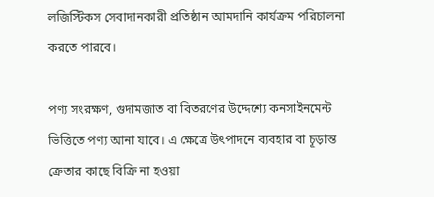লজিস্টিকস সেবাদানকারী প্রতিষ্ঠান আমদানি কার্যক্রম পরিচালনা করতে পারবে।

পণ্য সংরক্ষণ, গুদামজাত বা বিতরণের উদ্দেশ্যে কনসাইনমেন্ট ভিত্তিতে পণ্য আনা যাবে। এ ক্ষেত্রে উৎপাদনে ব্যবহার বা চূড়ান্ত ক্রেতার কাছে বিক্রি না হওয়া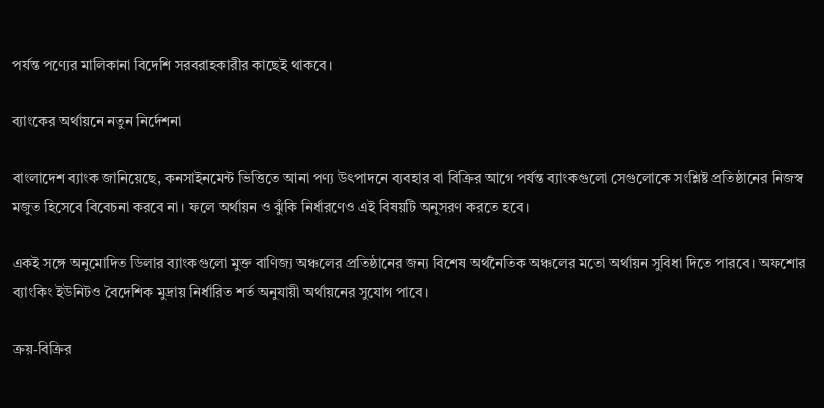পর্যন্ত পণ্যের মালিকানা বিদেশি সরবরাহকারীর কাছেই থাকবে।

ব্যাংকের অর্থায়নে নতুন নির্দেশনা

বাংলাদেশ ব্যাংক জানিয়েছে, কনসাইনমেন্ট ভিত্তিতে আনা পণ্য উৎপাদনে ব্যবহার বা বিক্রির আগে পর্যন্ত ব্যাংকগুলো সেগুলোকে সংশ্লিষ্ট প্রতিষ্ঠানের নিজস্ব মজুত হিসেবে বিবেচনা করবে না। ফলে অর্থায়ন ও ঝুঁকি নির্ধারণেও এই বিষয়টি অনুসরণ করতে হবে।

একই সঙ্গে অনুমোদিত ডিলার ব্যাংকগুলো মুক্ত বাণিজ্য অঞ্চলের প্রতিষ্ঠানের জন্য বিশেষ অর্থনৈতিক অঞ্চলের মতো অর্থায়ন সুবিধা দিতে পারবে। অফশোর ব্যাংকিং ইউনিটও বৈদেশিক মুদ্রায় নির্ধারিত শর্ত অনুযায়ী অর্থায়নের সুযোগ পাবে।

ক্রয়-বিক্রির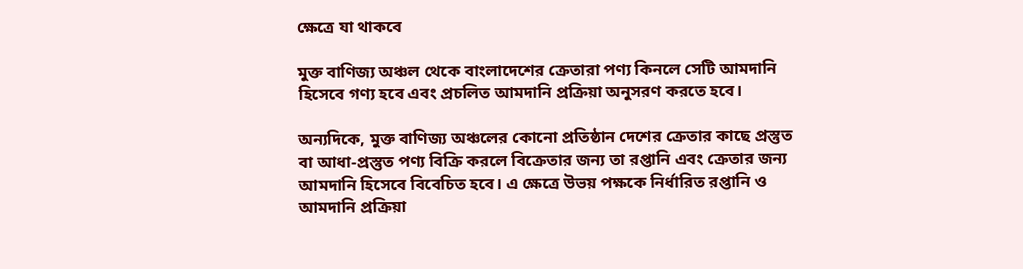ক্ষেত্রে যা থাকবে

মুক্ত বাণিজ্য অঞ্চল থেকে বাংলাদেশের ক্রেতারা পণ্য কিনলে সেটি আমদানি হিসেবে গণ্য হবে এবং প্রচলিত আমদানি প্রক্রিয়া অনুসরণ করতে হবে।

অন্যদিকে, মুক্ত বাণিজ্য অঞ্চলের কোনো প্রতিষ্ঠান দেশের ক্রেতার কাছে প্রস্তুত বা আধা-প্রস্তুত পণ্য বিক্রি করলে বিক্রেতার জন্য তা রপ্তানি এবং ক্রেতার জন্য আমদানি হিসেবে বিবেচিত হবে। এ ক্ষেত্রে উভয় পক্ষকে নির্ধারিত রপ্তানি ও আমদানি প্রক্রিয়া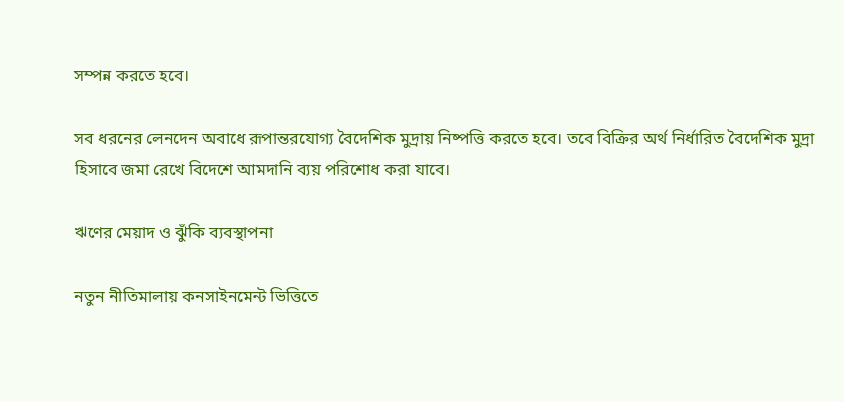সম্পন্ন করতে হবে।

সব ধরনের লেনদেন অবাধে রূপান্তরযোগ্য বৈদেশিক মুদ্রায় নিষ্পত্তি করতে হবে। তবে বিক্রির অর্থ নির্ধারিত বৈদেশিক মুদ্রা হিসাবে জমা রেখে বিদেশে আমদানি ব্যয় পরিশোধ করা যাবে।

ঋণের মেয়াদ ও ঝুঁকি ব্যবস্থাপনা

নতুন নীতিমালায় কনসাইনমেন্ট ভিত্তিতে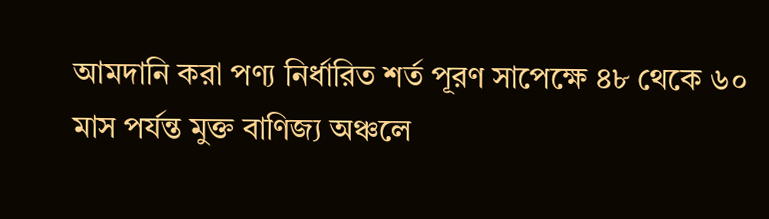আমদানি করা পণ্য নির্ধারিত শর্ত পূরণ সাপেক্ষে ৪৮ থেকে ৬০ মাস পর্যন্ত মুক্ত বাণিজ্য অঞ্চলে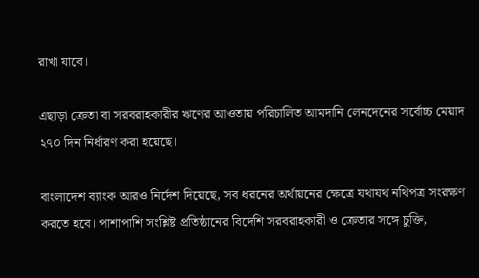রাখা যাবে।

এছাড়া ক্রেতা বা সরবরাহকারীর ঋণের আওতায় পরিচালিত আমদানি লেনদেনের সর্বোচ্চ মেয়াদ ২৭০ দিন নির্ধারণ করা হয়েছে।

বাংলাদেশ ব্যাংক আরও নির্দেশ দিয়েছে, সব ধরনের অর্থায়নের ক্ষেত্রে যথাযথ নথিপত্র সংরক্ষণ করতে হবে। পাশাপাশি সংশ্লিষ্ট প্রতিষ্ঠানের বিদেশি সরবরাহকারী ও ক্রেতার সঙ্গে চুক্তি,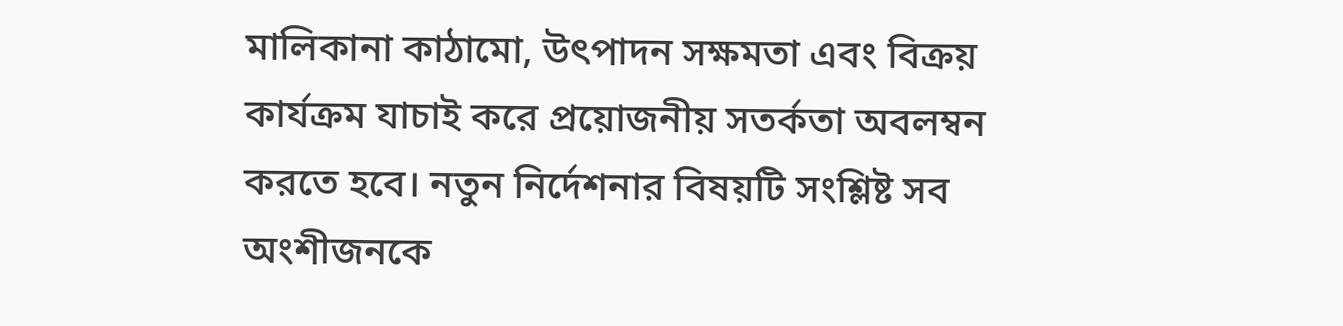মালিকানা কাঠামো, উৎপাদন সক্ষমতা এবং বিক্রয় কার্যক্রম যাচাই করে প্রয়োজনীয় সতর্কতা অবলম্বন করতে হবে। নতুন নির্দেশনার বিষয়টি সংশ্লিষ্ট সব অংশীজনকে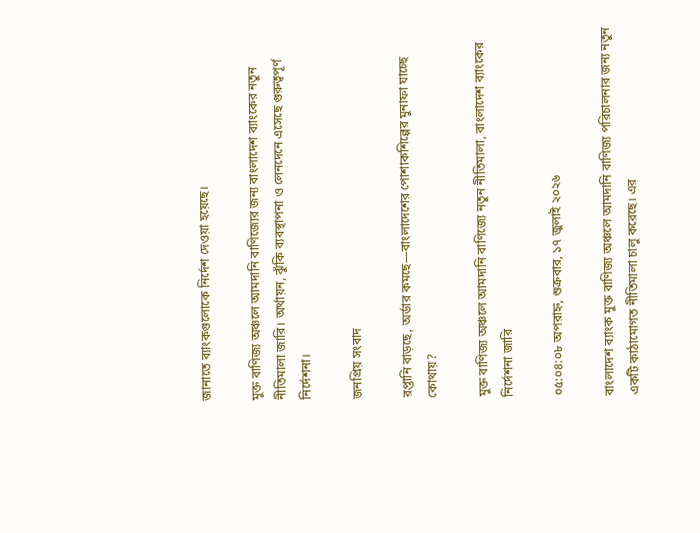জানাতে ব্যাংকগুলোকে নির্দেশ দেওয়া হয়েছে।

মুক্ত বাণিজ্য অঞ্চলে আমদানি বাণিজ্যের জন্য বাংলাদেশ ব্যাংকের নতুন নীতিমালা জারি। অর্থায়ন, ঝুঁকি ব্যবস্থাপনা ও লেনদেনে এসেছে গুরুত্বপূর্ণ নির্দেশনা।

জনপ্রিয় সংবাদ

রপ্তানি বাড়ছে, অর্ডার কমছে—বাংলাদেশের পোশাকশিল্পের মুনাফা যাচ্ছে কোথায়?

মুক্ত বাণিজ্য অঞ্চলে আমদানি বাণিজ্যে নতুন নীতিমালা, বাংলাদেশ ব্যাংকের নির্দেশনা জারি

০৫:০৪:০৮ অপরাহ্ন, শুক্রবার, ১৭ জুলাই ২০২৬

বাংলাদেশ ব্যাংক মুক্ত বাণিজ্য অঞ্চলে আমদানি বাণিজ্য পরিচালনার জন্য নতুন একটি কাঠামোগত নীতিমালা চালু করেছে। এর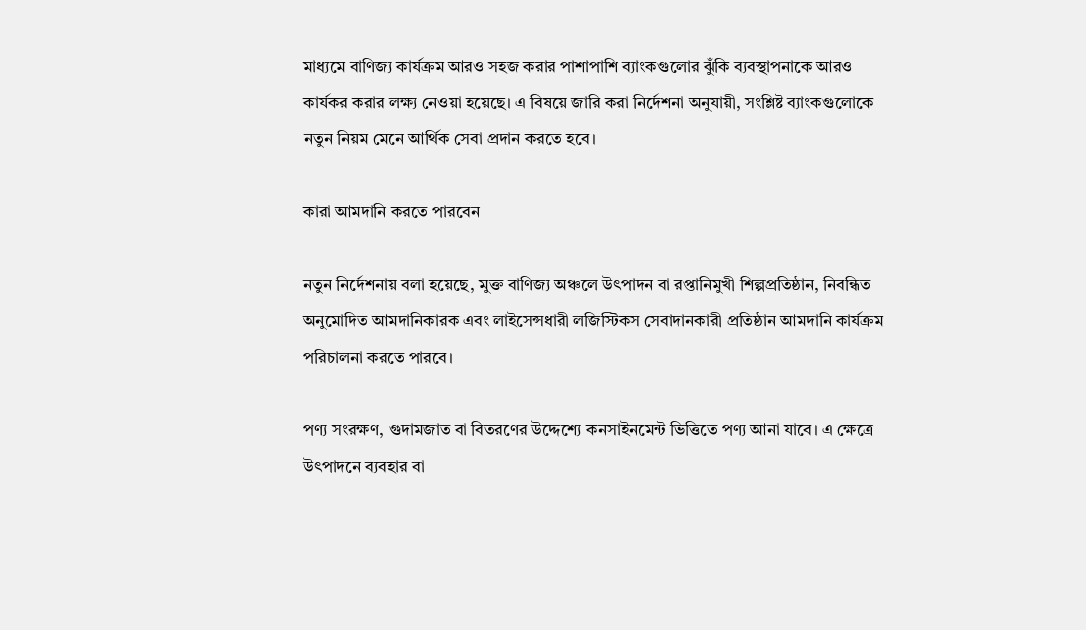মাধ্যমে বাণিজ্য কার্যক্রম আরও সহজ করার পাশাপাশি ব্যাংকগুলোর ঝুঁকি ব্যবস্থাপনাকে আরও কার্যকর করার লক্ষ্য নেওয়া হয়েছে। এ বিষয়ে জারি করা নির্দেশনা অনুযায়ী, সংশ্লিষ্ট ব্যাংকগুলোকে নতুন নিয়ম মেনে আর্থিক সেবা প্রদান করতে হবে।

কারা আমদানি করতে পারবেন

নতুন নির্দেশনায় বলা হয়েছে, মুক্ত বাণিজ্য অঞ্চলে উৎপাদন বা রপ্তানিমুখী শিল্পপ্রতিষ্ঠান, নিবন্ধিত অনুমোদিত আমদানিকারক এবং লাইসেন্সধারী লজিস্টিকস সেবাদানকারী প্রতিষ্ঠান আমদানি কার্যক্রম পরিচালনা করতে পারবে।

পণ্য সংরক্ষণ, গুদামজাত বা বিতরণের উদ্দেশ্যে কনসাইনমেন্ট ভিত্তিতে পণ্য আনা যাবে। এ ক্ষেত্রে উৎপাদনে ব্যবহার বা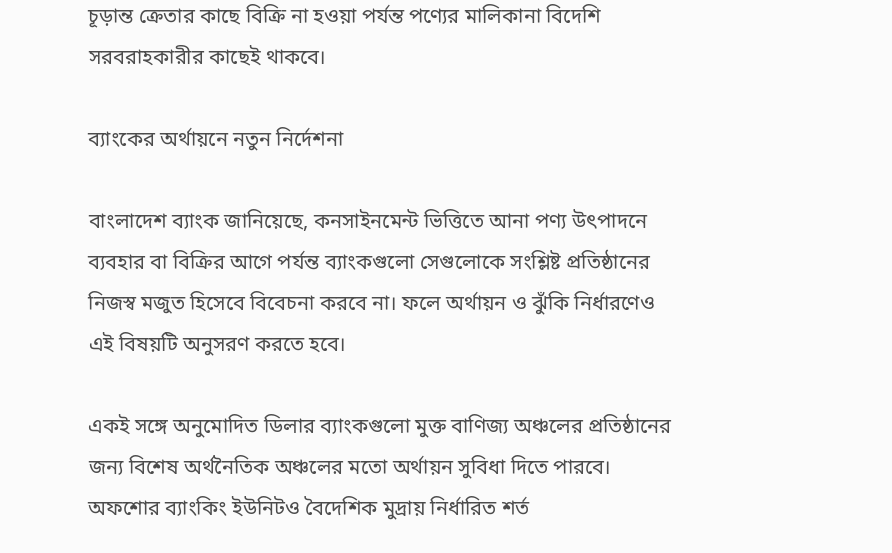চূড়ান্ত ক্রেতার কাছে বিক্রি না হওয়া পর্যন্ত পণ্যের মালিকানা বিদেশি সরবরাহকারীর কাছেই থাকবে।

ব্যাংকের অর্থায়নে নতুন নির্দেশনা

বাংলাদেশ ব্যাংক জানিয়েছে, কনসাইনমেন্ট ভিত্তিতে আনা পণ্য উৎপাদনে ব্যবহার বা বিক্রির আগে পর্যন্ত ব্যাংকগুলো সেগুলোকে সংশ্লিষ্ট প্রতিষ্ঠানের নিজস্ব মজুত হিসেবে বিবেচনা করবে না। ফলে অর্থায়ন ও ঝুঁকি নির্ধারণেও এই বিষয়টি অনুসরণ করতে হবে।

একই সঙ্গে অনুমোদিত ডিলার ব্যাংকগুলো মুক্ত বাণিজ্য অঞ্চলের প্রতিষ্ঠানের জন্য বিশেষ অর্থনৈতিক অঞ্চলের মতো অর্থায়ন সুবিধা দিতে পারবে। অফশোর ব্যাংকিং ইউনিটও বৈদেশিক মুদ্রায় নির্ধারিত শর্ত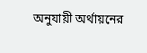অনুযায়ী অর্থায়নের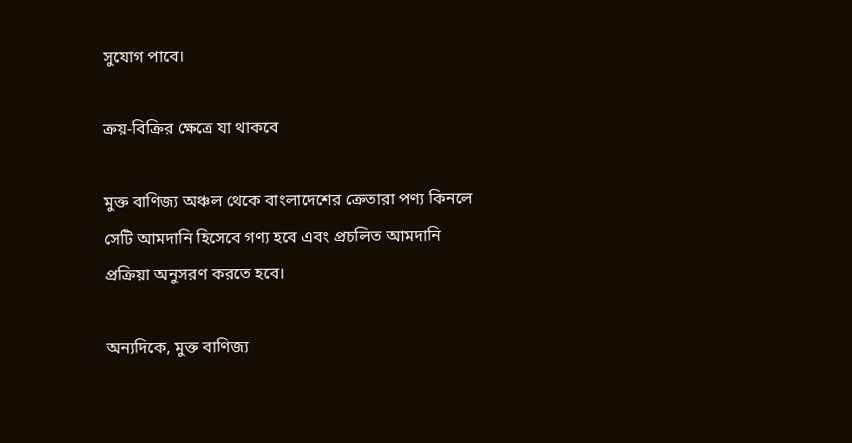সুযোগ পাবে।

ক্রয়-বিক্রির ক্ষেত্রে যা থাকবে

মুক্ত বাণিজ্য অঞ্চল থেকে বাংলাদেশের ক্রেতারা পণ্য কিনলে সেটি আমদানি হিসেবে গণ্য হবে এবং প্রচলিত আমদানি প্রক্রিয়া অনুসরণ করতে হবে।

অন্যদিকে, মুক্ত বাণিজ্য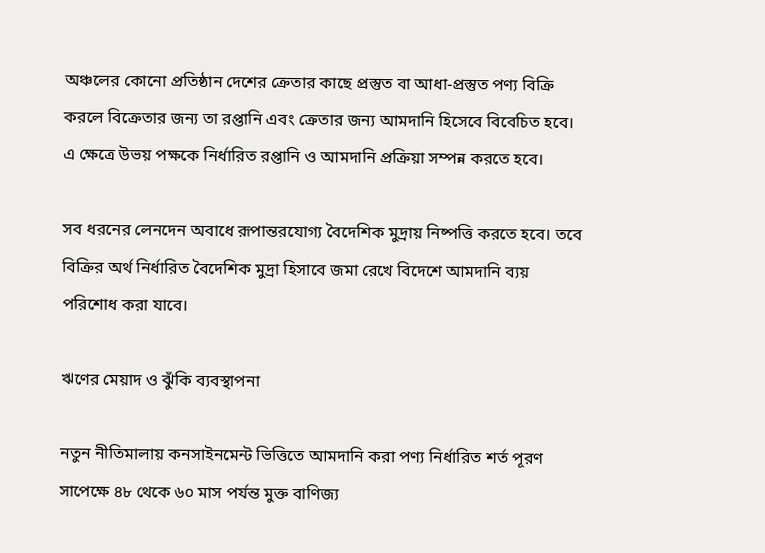অঞ্চলের কোনো প্রতিষ্ঠান দেশের ক্রেতার কাছে প্রস্তুত বা আধা-প্রস্তুত পণ্য বিক্রি করলে বিক্রেতার জন্য তা রপ্তানি এবং ক্রেতার জন্য আমদানি হিসেবে বিবেচিত হবে। এ ক্ষেত্রে উভয় পক্ষকে নির্ধারিত রপ্তানি ও আমদানি প্রক্রিয়া সম্পন্ন করতে হবে।

সব ধরনের লেনদেন অবাধে রূপান্তরযোগ্য বৈদেশিক মুদ্রায় নিষ্পত্তি করতে হবে। তবে বিক্রির অর্থ নির্ধারিত বৈদেশিক মুদ্রা হিসাবে জমা রেখে বিদেশে আমদানি ব্যয় পরিশোধ করা যাবে।

ঋণের মেয়াদ ও ঝুঁকি ব্যবস্থাপনা

নতুন নীতিমালায় কনসাইনমেন্ট ভিত্তিতে আমদানি করা পণ্য নির্ধারিত শর্ত পূরণ সাপেক্ষে ৪৮ থেকে ৬০ মাস পর্যন্ত মুক্ত বাণিজ্য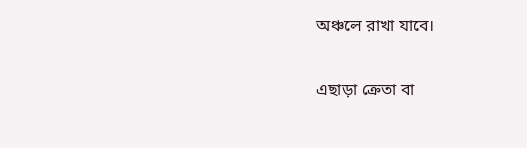অঞ্চলে রাখা যাবে।

এছাড়া ক্রেতা বা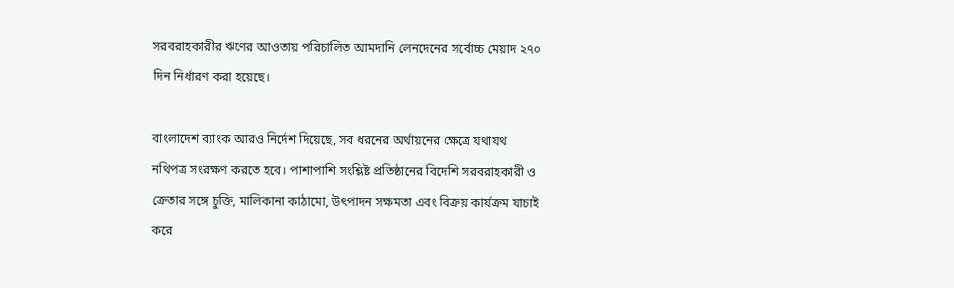সরবরাহকারীর ঋণের আওতায় পরিচালিত আমদানি লেনদেনের সর্বোচ্চ মেয়াদ ২৭০ দিন নির্ধারণ করা হয়েছে।

বাংলাদেশ ব্যাংক আরও নির্দেশ দিয়েছে, সব ধরনের অর্থায়নের ক্ষেত্রে যথাযথ নথিপত্র সংরক্ষণ করতে হবে। পাশাপাশি সংশ্লিষ্ট প্রতিষ্ঠানের বিদেশি সরবরাহকারী ও ক্রেতার সঙ্গে চুক্তি, মালিকানা কাঠামো, উৎপাদন সক্ষমতা এবং বিক্রয় কার্যক্রম যাচাই করে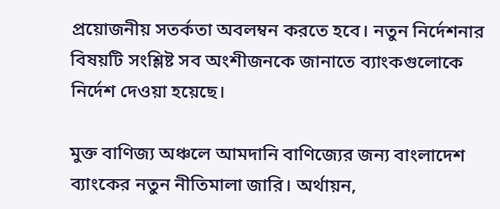প্রয়োজনীয় সতর্কতা অবলম্বন করতে হবে। নতুন নির্দেশনার বিষয়টি সংশ্লিষ্ট সব অংশীজনকে জানাতে ব্যাংকগুলোকে নির্দেশ দেওয়া হয়েছে।

মুক্ত বাণিজ্য অঞ্চলে আমদানি বাণিজ্যের জন্য বাংলাদেশ ব্যাংকের নতুন নীতিমালা জারি। অর্থায়ন,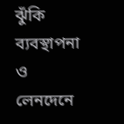ঝুঁকি ব্যবস্থাপনা ও লেনদেনে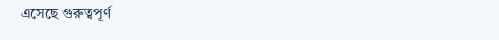এসেছে গুরুত্বপূর্ণ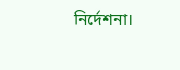নির্দেশনা।